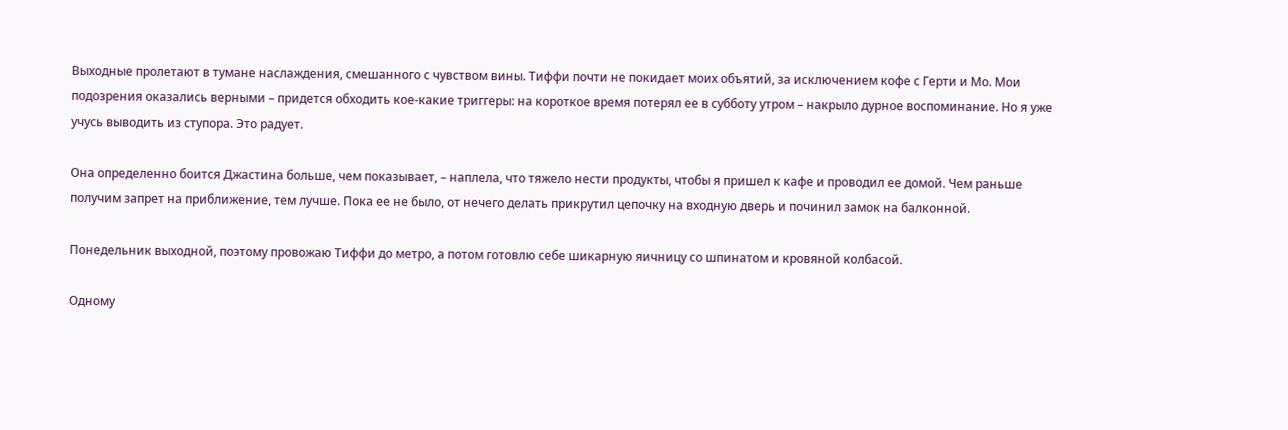Выходные пролетают в тумане наслаждения, смешанного с чувством вины. Тиффи почти не покидает моих объятий, за исключением кофе с Герти и Мо. Мои подозрения оказались верными – придется обходить кое-какие триггеры: на короткое время потерял ее в субботу утром – накрыло дурное воспоминание. Но я уже учусь выводить из ступора. Это радует.

Она определенно боится Джастина больше, чем показывает, – наплела, что тяжело нести продукты, чтобы я пришел к кафе и проводил ее домой. Чем раньше получим запрет на приближение, тем лучше. Пока ее не было, от нечего делать прикрутил цепочку на входную дверь и починил замок на балконной.

Понедельник выходной, поэтому провожаю Тиффи до метро, а потом готовлю себе шикарную яичницу со шпинатом и кровяной колбасой.

Одному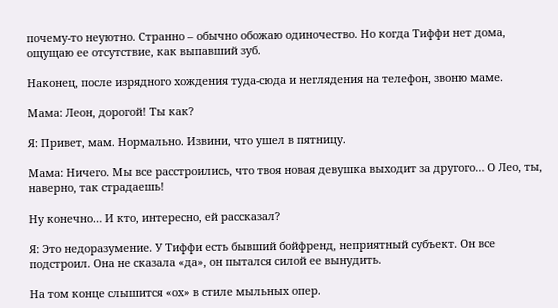почему-то неуютно. Странно – обычно обожаю одиночество. Но когда Тиффи нет дома, ощущаю ее отсутствие, как выпавший зуб.

Наконец, после изрядного хождения туда-сюда и неглядения на телефон, звоню маме.

Мама: Леон, дорогой! Ты как?

Я: Привет, мам. Нормально. Извини, что ушел в пятницу.

Мама: Ничего. Мы все расстроились, что твоя новая девушка выходит за другого… О Лео, ты, наверно, так страдаешь!

Ну конечно… И кто, интересно, ей рассказал?

Я: Это недоразумение. У Тиффи есть бывший бойфренд, неприятный субъект. Он все подстроил. Она не сказала «да», он пытался силой ее вынудить.

На том конце слышится «ох» в стиле мыльных опер.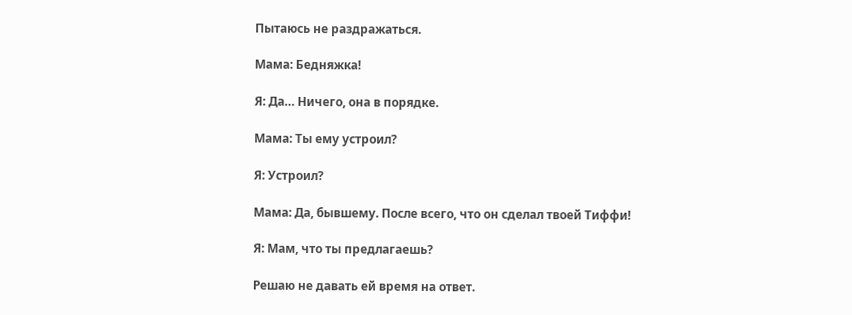Пытаюсь не раздражаться.

Мама: Бедняжка!

Я: Да… Ничего, она в порядке.

Мама: Ты ему устроил?

Я: Устроил?

Мама: Да, бывшему. После всего, что он сделал твоей Тиффи!

Я: Мам, что ты предлагаешь?

Решаю не давать ей время на ответ.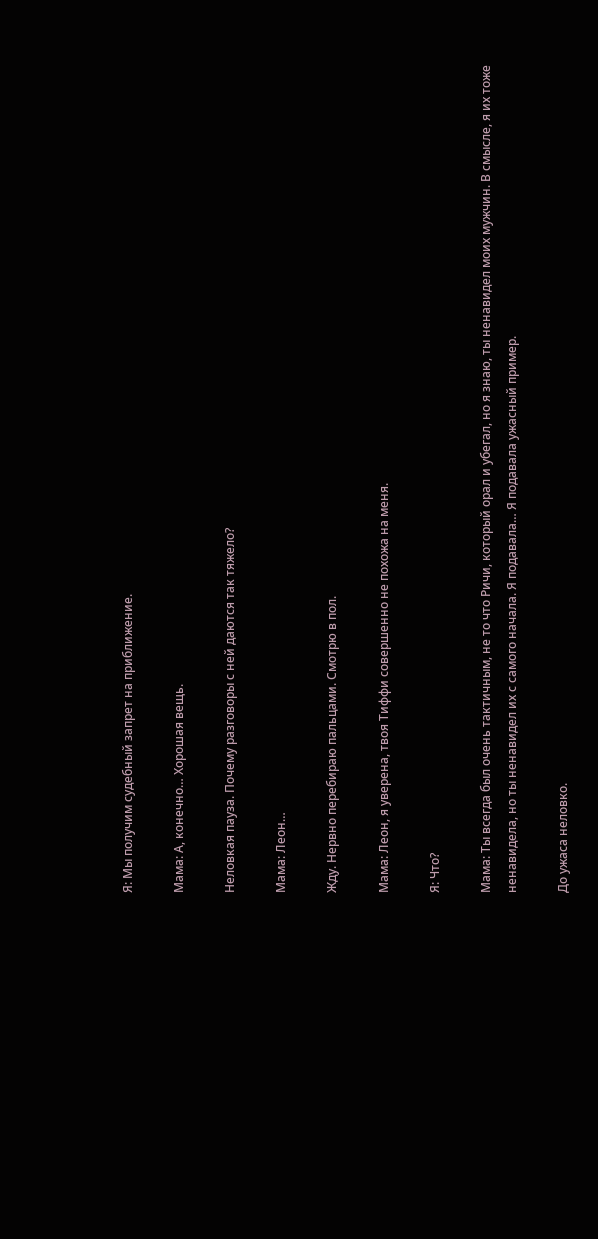Я: Мы получим судебный запрет на приближение.

Мама: А, конечно… Хорошая вещь.

Неловкая пауза. Почему разговоры с ней даются так тяжело?

Мама: Леон…

Жду. Нервно перебираю пальцами. Смотрю в пол.

Мама: Леон, я уверена, твоя Тиффи совершенно не похожа на меня.

Я: Что?

Мама: Ты всегда был очень тактичным, не то что Ричи, который орал и убегал, но я знаю, ты ненавидел моих мужчин. В смысле, я их тоже ненавидела, но ты ненавидел их с самого начала. Я подавала… Я подавала ужасный пример.

До ужаса неловко.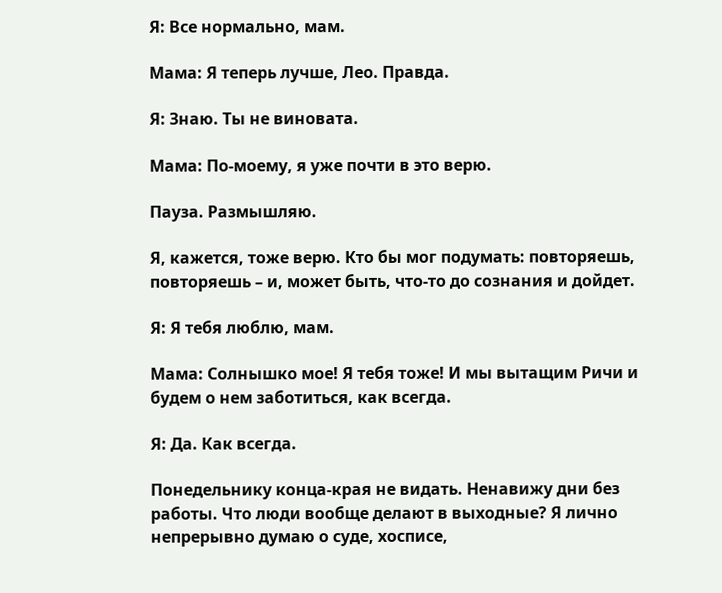Я: Все нормально, мам.

Мама: Я теперь лучше, Лео. Правда.

Я: Знаю. Ты не виновата.

Мама: По-моему, я уже почти в это верю.

Пауза. Размышляю.

Я, кажется, тоже верю. Кто бы мог подумать: повторяешь, повторяешь – и, может быть, что-то до сознания и дойдет.

Я: Я тебя люблю, мам.

Мама: Солнышко мое! Я тебя тоже! И мы вытащим Ричи и будем о нем заботиться, как всегда.

Я: Да. Как всегда.

Понедельнику конца-края не видать. Ненавижу дни без работы. Что люди вообще делают в выходные? Я лично непрерывно думаю о суде, хосписе,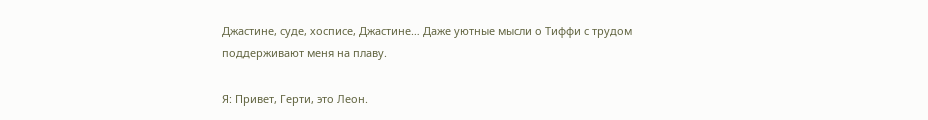Джастине, суде, хосписе, Джастине… Даже уютные мысли о Тиффи с трудом поддерживают меня на плаву.

Я: Привет, Герти, это Леон.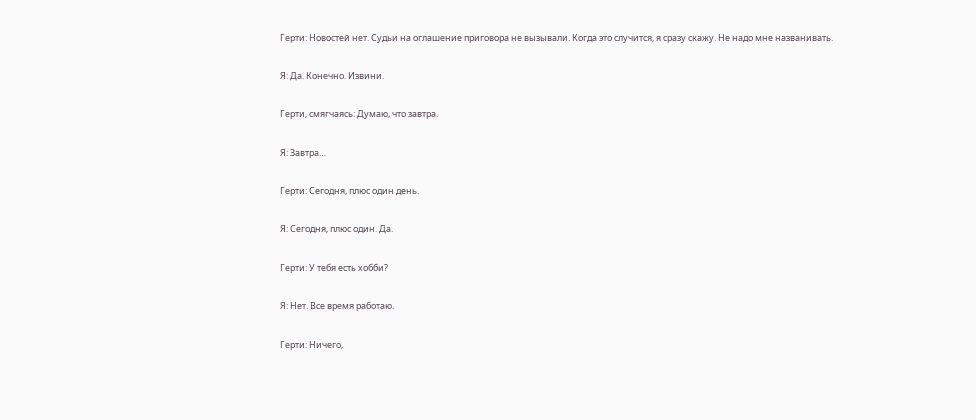Герти: Новостей нет. Судьи на оглашение приговора не вызывали. Когда это случится, я сразу скажу. Не надо мне названивать.

Я: Да. Конечно. Извини.

Герти, смягчаясь: Думаю, что завтра.

Я: Завтра…

Герти: Сегодня, плюс один день.

Я: Сегодня, плюс один. Да.

Герти: У тебя есть хобби?

Я: Нет. Все время работаю.

Герти: Ничего,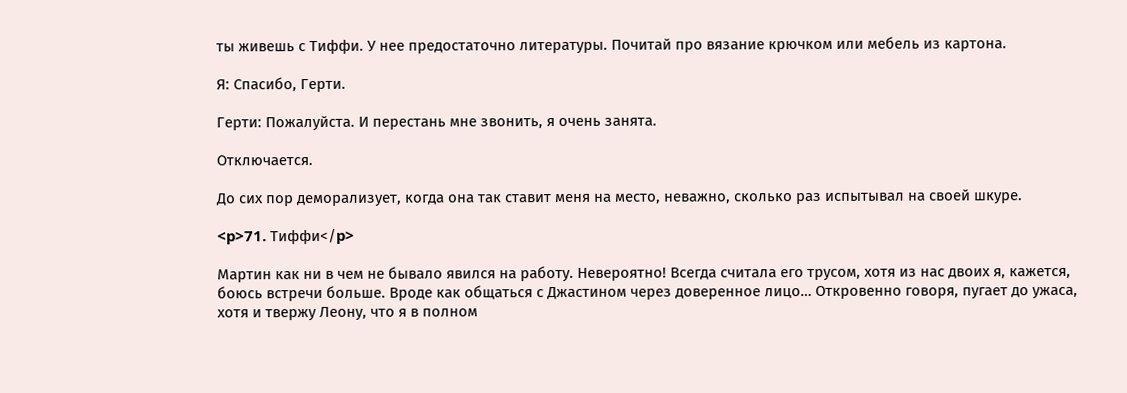ты живешь с Тиффи. У нее предостаточно литературы. Почитай про вязание крючком или мебель из картона.

Я: Спасибо, Герти.

Герти: Пожалуйста. И перестань мне звонить, я очень занята.

Отключается.

До сих пор деморализует, когда она так ставит меня на место, неважно, сколько раз испытывал на своей шкуре.

<p>71. Тиффи</p>

Мартин как ни в чем не бывало явился на работу. Невероятно! Всегда считала его трусом, хотя из нас двоих я, кажется, боюсь встречи больше. Вроде как общаться с Джастином через доверенное лицо… Откровенно говоря, пугает до ужаса, хотя и твержу Леону, что я в полном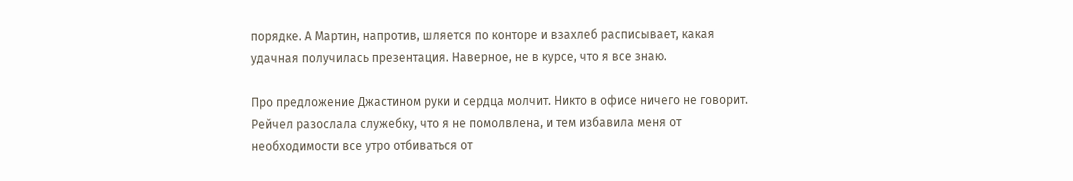порядке. А Мартин, напротив, шляется по конторе и взахлеб расписывает, какая удачная получилась презентация. Наверное, не в курсе, что я все знаю.

Про предложение Джастином руки и сердца молчит. Никто в офисе ничего не говорит. Рейчел разослала служебку, что я не помолвлена, и тем избавила меня от необходимости все утро отбиваться от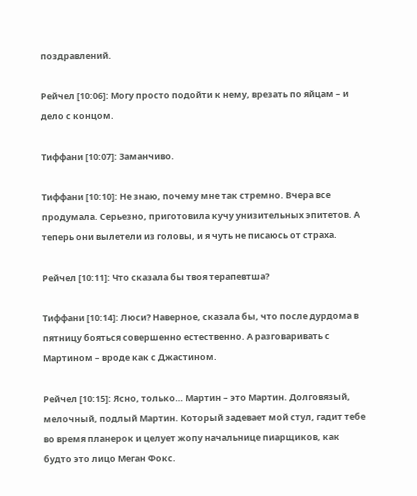поздравлений.

Рейчел [10:06]: Могу просто подойти к нему, врезать по яйцам – и дело с концом.

Тиффани [10:07]: Заманчиво.

Тиффани [10:10]: Не знаю, почему мне так стремно. Вчера все продумала. Серьезно, приготовила кучу унизительных эпитетов. А теперь они вылетели из головы, и я чуть не писаюсь от страха.

Рейчел [10:11]: Что сказала бы твоя терапевтша?

Тиффани [10:14]: Люси? Наверное, сказала бы, что после дурдома в пятницу бояться совершенно естественно. А разговаривать с Мартином – вроде как с Джастином.

Рейчел [10:15]: Ясно, только… Мартин – это Мартин. Долговязый, мелочный, подлый Мартин. Который задевает мой стул, гадит тебе во время планерок и целует жопу начальнице пиарщиков, как будто это лицо Меган Фокс.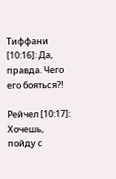Тиффани [10:16]: Да, правда. Чего его бояться?!

Рейчел [10:17]: Хочешь, пойду с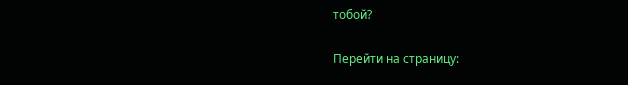тобой?

Перейти на страницу: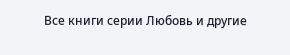Все книги серии Любовь и другие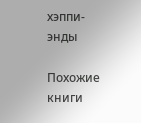хэппи-энды

Похожие книги